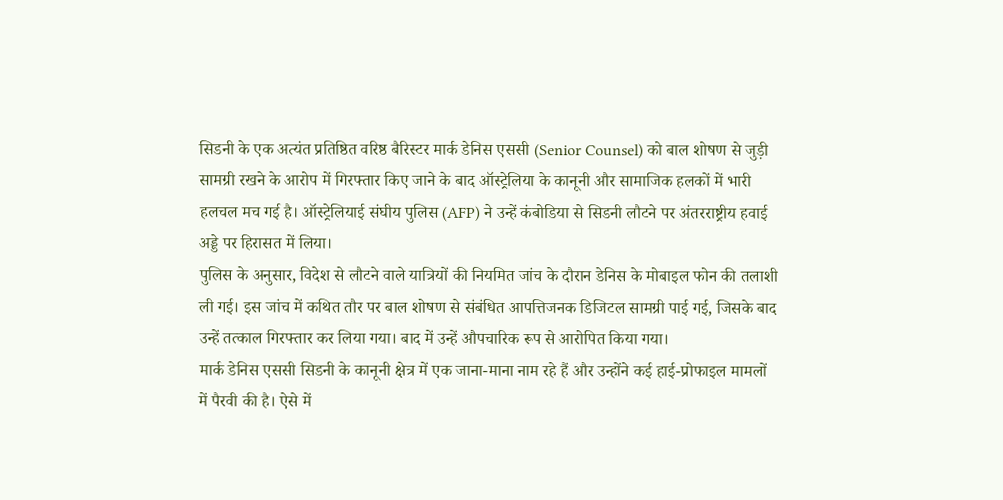सिडनी के एक अत्यंत प्रतिष्ठित वरिष्ठ बैरिस्टर मार्क डेनिस एससी (Senior Counsel) को बाल शोषण से जुड़ी सामग्री रखने के आरोप में गिरफ्तार किए जाने के बाद ऑस्ट्रेलिया के कानूनी और सामाजिक हलकों में भारी हलचल मच गई है। ऑस्ट्रेलियाई संघीय पुलिस (AFP) ने उन्हें कंबोडिया से सिडनी लौटने पर अंतरराष्ट्रीय हवाई अड्डे पर हिरासत में लिया।
पुलिस के अनुसार, विदेश से लौटने वाले यात्रियों की नियमित जांच के दौरान डेनिस के मोबाइल फोन की तलाशी ली गई। इस जांच में कथित तौर पर बाल शोषण से संबंधित आपत्तिजनक डिजिटल सामग्री पाई गई, जिसके बाद उन्हें तत्काल गिरफ्तार कर लिया गया। बाद में उन्हें औपचारिक रूप से आरोपित किया गया।
मार्क डेनिस एससी सिडनी के कानूनी क्षेत्र में एक जाना-माना नाम रहे हैं और उन्होंने कई हाई-प्रोफाइल मामलों में पैरवी की है। ऐसे में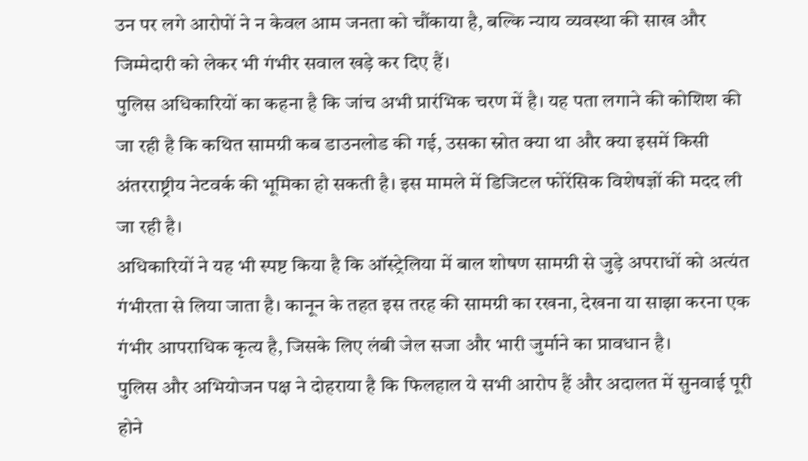उन पर लगे आरोपों ने न केवल आम जनता को चौंकाया है, बल्कि न्याय व्यवस्था की साख और जिम्मेदारी को लेकर भी गंभीर सवाल खड़े कर दिए हैं।
पुलिस अधिकारियों का कहना है कि जांच अभी प्रारंभिक चरण में है। यह पता लगाने की कोशिश की जा रही है कि कथित सामग्री कब डाउनलोड की गई, उसका स्रोत क्या था और क्या इसमें किसी अंतरराष्ट्रीय नेटवर्क की भूमिका हो सकती है। इस मामले में डिजिटल फोरेंसिक विशेषज्ञों की मदद ली जा रही है।
अधिकारियों ने यह भी स्पष्ट किया है कि ऑस्ट्रेलिया में बाल शोषण सामग्री से जुड़े अपराधों को अत्यंत गंभीरता से लिया जाता है। कानून के तहत इस तरह की सामग्री का रखना, देखना या साझा करना एक गंभीर आपराधिक कृत्य है, जिसके लिए लंबी जेल सजा और भारी जुर्माने का प्रावधान है।
पुलिस और अभियोजन पक्ष ने दोहराया है कि फिलहाल ये सभी आरोप हैं और अदालत में सुनवाई पूरी होने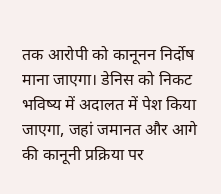तक आरोपी को कानूनन निर्दोष माना जाएगा। डेनिस को निकट भविष्य में अदालत में पेश किया जाएगा, जहां जमानत और आगे की कानूनी प्रक्रिया पर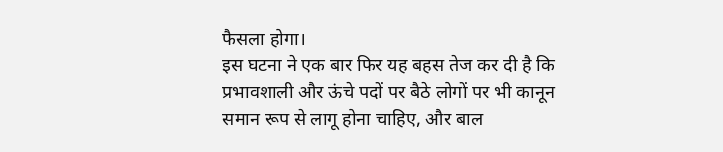फैसला होगा।
इस घटना ने एक बार फिर यह बहस तेज कर दी है कि प्रभावशाली और ऊंचे पदों पर बैठे लोगों पर भी कानून समान रूप से लागू होना चाहिए, और बाल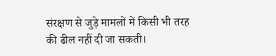संरक्षण से जुड़े मामलों में किसी भी तरह की ढील नहीं दी जा सकती।